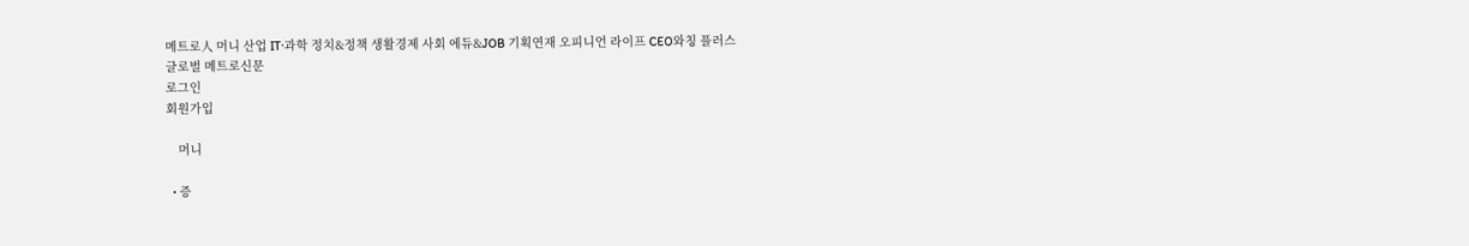메트로人 머니 산업 IT·과학 정치&정책 생활경제 사회 에듀&JOB 기획연재 오피니언 라이프 CEO와칭 플러스
글로벌 메트로신문
로그인
회원가입

    머니

  • 증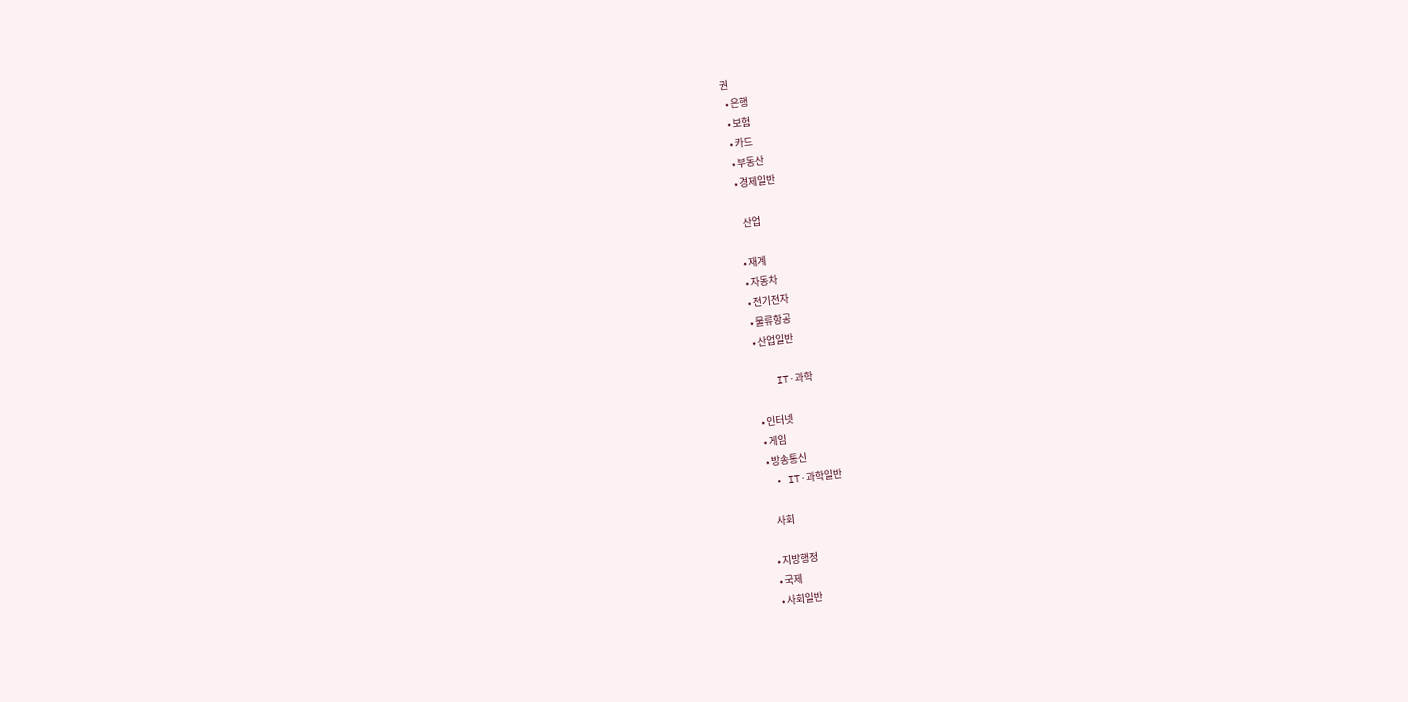권
  • 은행
  • 보험
  • 카드
  • 부동산
  • 경제일반

    산업

  • 재계
  • 자동차
  • 전기전자
  • 물류항공
  • 산업일반

    IT·과학

  • 인터넷
  • 게임
  • 방송통신
  • IT·과학일반

    사회

  • 지방행정
  • 국제
  • 사회일반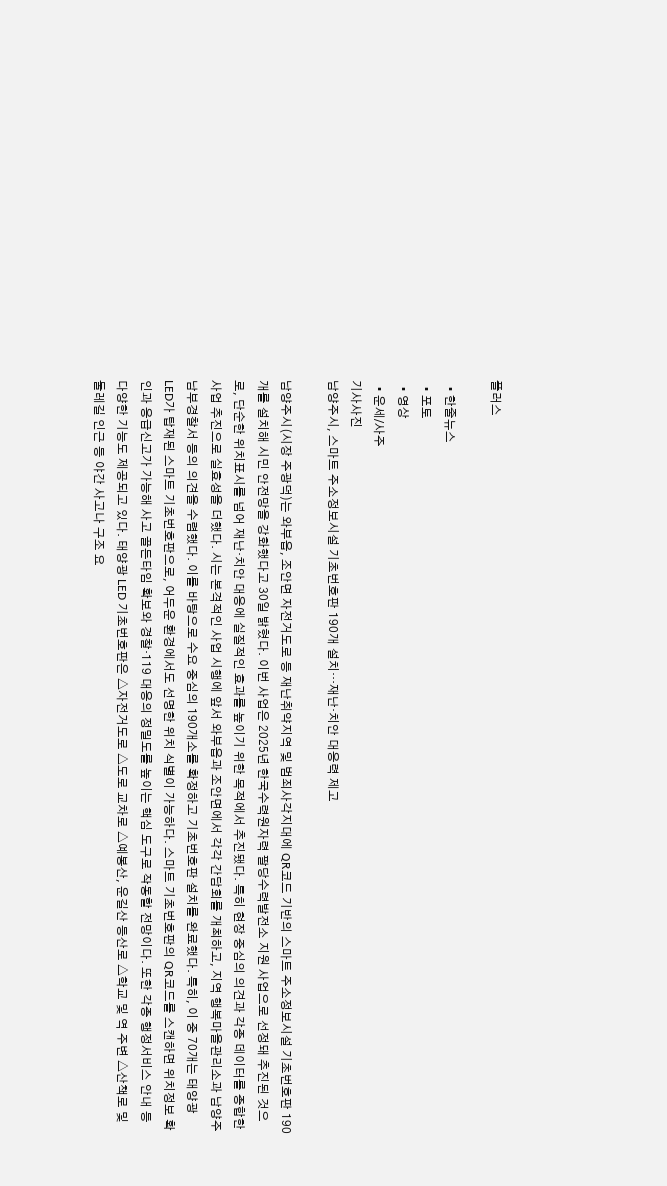플러스

  • 한줄뉴스
  • 포토
  • 영상
  • 운세/사주
기사사진
남양주시, 스마트 주소정보시설 기초번호판 190개 설치…재난·치안 대응력 제고

남양주시(시장 주광덕)는 와부읍, 조안면 자전거도로 등 재난취약지역 및 범죄사각지대에 QR코드 기반의 스마트 주소정보시설 기초번호판 190개를 설치해 시민 안전망을 강화했다고 30일 밝혔다. 이번 사업은 2025년 한국수력원자력 팔당수력발전소 지원 사업으로 선정돼 추진된 것으로, 단순한 위치표시를 넘어 재난·치안 대응에 실질적인 효과를 높이기 위한 목적에서 추진됐다. 특히 현장 중심의 의견과 각종 데이터를 종합한 사업 추진으로 실효성을 더했다. 시는 본격적인 사업 시행에 앞서 와부읍과 조안면에서 각각 간담회를 개최하고, 지역 행복마을관리소과 남양주남부경찰서 등의 의견을 수렴했다. 이를 바탕으로 수요 중심의 190개소를 확정하고 기초번호판 설치를 완료했다. 특히, 이 중 70개는 태양광 LED가 탑재된 스마트 기초번호판으로, 어두운 환경에서도 선명한 위치 식별이 가능하다. 스마트 기초번호판의 QR코드를 스캔하면 위치정보 확인과 응급신고가 가능해 사고 골든타임 확보와 경찰·119 대응의 정밀도를 높이는 핵심 도구로 작동할 전망이다. 또한 각종 행정서비스 안내 등 다양한 기능도 제공되고 있다. 태양광 LED 기초번호판은 △자전거도로 △도로 교차로 △예봉산, 운길산 등산로 △학교 및 역 주변 △산책로 및 둘레길 인근 등 야간 사고나 구조 요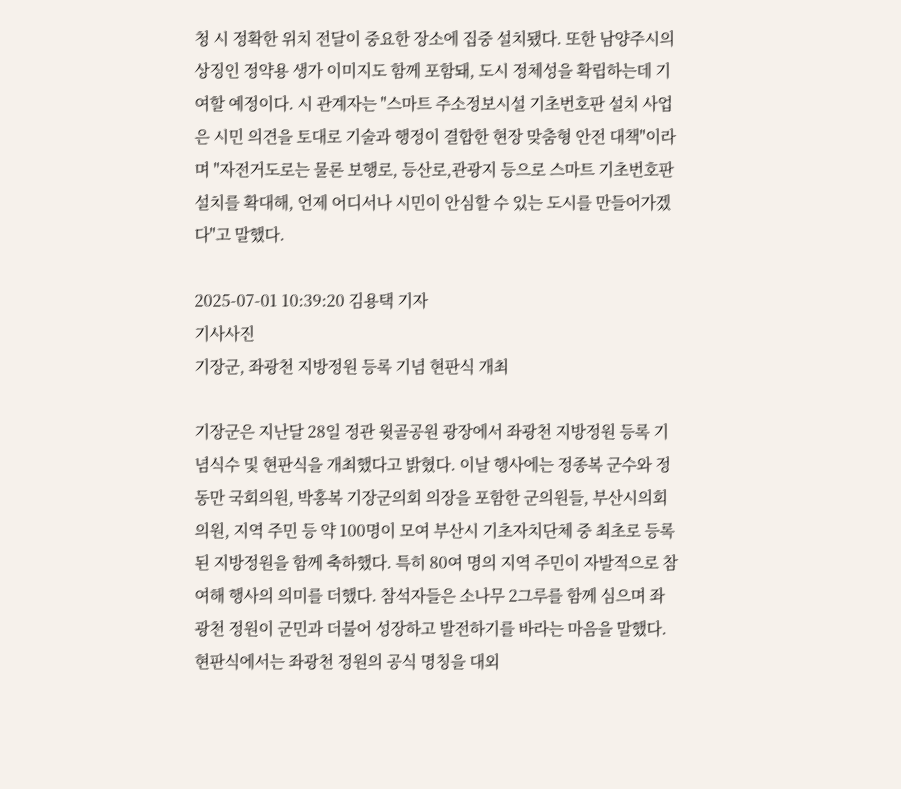청 시 정확한 위치 전달이 중요한 장소에 집중 설치됐다. 또한 남양주시의 상징인 정약용 생가 이미지도 함께 포함돼, 도시 정체성을 확립하는데 기여할 예정이다. 시 관계자는 "스마트 주소정보시설 기초번호판 설치 사업은 시민 의견을 토대로 기술과 행정이 결합한 현장 맞춤형 안전 대책"이라며 "자전거도로는 물론 보행로, 등산로,관광지 등으로 스마트 기초번호판 설치를 확대해, 언제 어디서나 시민이 안심할 수 있는 도시를 만들어가겠다"고 말했다.

2025-07-01 10:39:20 김용택 기자
기사사진
기장군, 좌광천 지방정원 등록 기념 현판식 개최

기장군은 지난달 28일 정관 윗골공원 광장에서 좌광천 지방정원 등록 기념식수 및 현판식을 개최했다고 밝혔다. 이날 행사에는 정종복 군수와 정동만 국회의원, 박홍복 기장군의회 의장을 포함한 군의원들, 부산시의회 의원, 지역 주민 등 약 100명이 모여 부산시 기초자치단체 중 최초로 등록된 지방정원을 함께 축하했다. 특히 80여 명의 지역 주민이 자발적으로 참여해 행사의 의미를 더했다. 참석자들은 소나무 2그루를 함께 심으며 좌광천 정원이 군민과 더불어 성장하고 발전하기를 바라는 마음을 말했다. 현판식에서는 좌광천 정원의 공식 명칭을 대외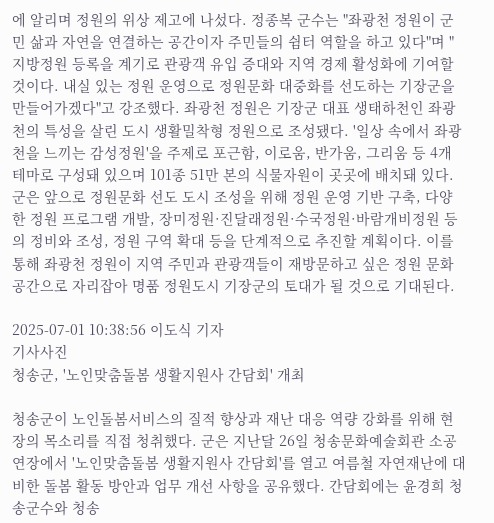에 알리며 정원의 위상 제고에 나섰다. 정종복 군수는 "좌광천 정원이 군민 삶과 자연을 연결하는 공간이자 주민들의 쉼터 역할을 하고 있다"며 "지방정원 등록을 계기로 관광객 유입 증대와 지역 경제 활성화에 기여할 것이다. 내실 있는 정원 운영으로 정원문화 대중화를 선도하는 기장군을 만들어가겠다"고 강조했다. 좌광천 정원은 기장군 대표 생태하천인 좌광천의 특성을 살린 도시 생활밀착형 정원으로 조성됐다. '일상 속에서 좌광천을 느끼는 감성정원'을 주제로 포근함, 이로움, 반가움, 그리움 등 4개 테마로 구성돼 있으며 101종 51만 본의 식물자원이 곳곳에 배치돼 있다. 군은 앞으로 정원문화 선도 도시 조성을 위해 정원 운영 기반 구축, 다양한 정원 프로그램 개발, 장미정원·진달래정원·수국정원·바람개비정원 등의 정비와 조성, 정원 구역 확대 등을 단계적으로 추진할 계획이다. 이를 통해 좌광천 정원이 지역 주민과 관광객들이 재방문하고 싶은 정원 문화공간으로 자리잡아 명품 정원도시 기장군의 토대가 될 것으로 기대된다.

2025-07-01 10:38:56 이도식 기자
기사사진
청송군, '노인맞춤돌봄 생활지원사 간담회' 개최

청송군이 노인돌봄서비스의 질적 향상과 재난 대응 역량 강화를 위해 현장의 목소리를 직접 청취했다. 군은 지난달 26일 청송문화예술회관 소공연장에서 '노인맞춤돌봄 생활지원사 간담회'를 열고 여름철 자연재난에 대비한 돌봄 활동 방안과 업무 개선 사항을 공유했다. 간담회에는 윤경희 청송군수와 청송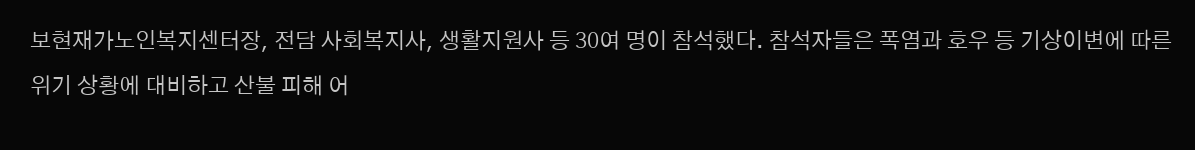보현재가노인복지센터장, 전담 사회복지사, 생활지원사 등 30여 명이 참석했다. 참석자들은 폭염과 호우 등 기상이변에 따른 위기 상황에 대비하고 산불 피해 어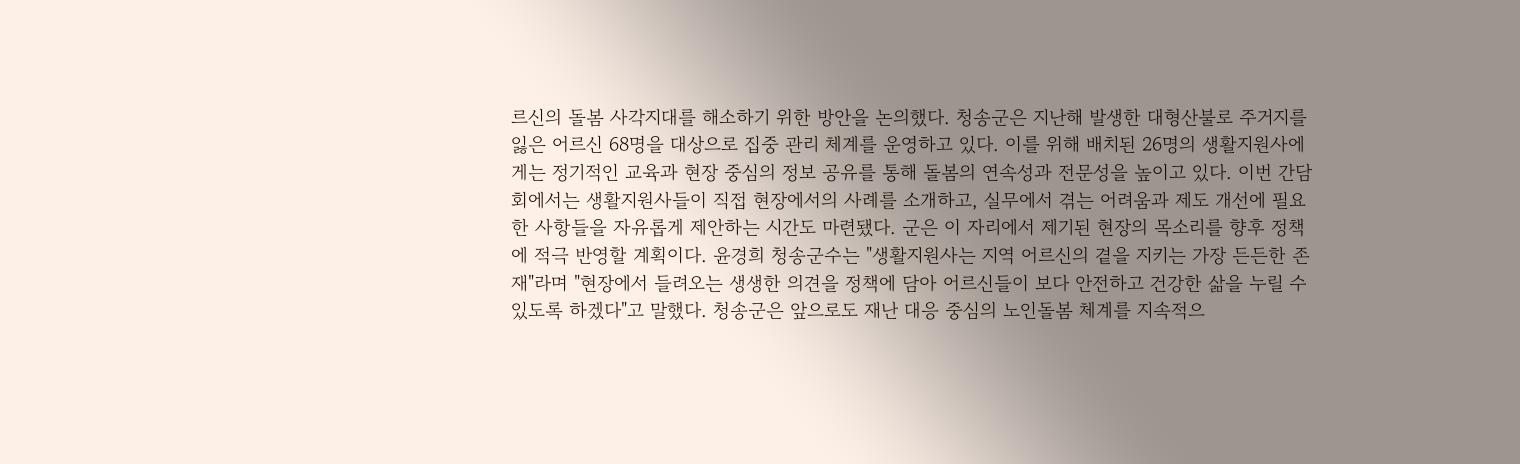르신의 돌봄 사각지대를 해소하기 위한 방안을 논의했다. 청송군은 지난해 발생한 대형산불로 주거지를 잃은 어르신 68명을 대상으로 집중 관리 체계를 운영하고 있다. 이를 위해 배치된 26명의 생활지원사에게는 정기적인 교육과 현장 중심의 정보 공유를 통해 돌봄의 연속성과 전문성을 높이고 있다. 이번 간담회에서는 생활지원사들이 직접 현장에서의 사례를 소개하고, 실무에서 겪는 어려움과 제도 개선에 필요한 사항들을 자유롭게 제안하는 시간도 마련됐다. 군은 이 자리에서 제기된 현장의 목소리를 향후 정책에 적극 반영할 계획이다. 윤경희 청송군수는 "생활지원사는 지역 어르신의 곁을 지키는 가장 든든한 존재"라며 "현장에서 들려오는 생생한 의견을 정책에 담아 어르신들이 보다 안전하고 건강한 삶을 누릴 수 있도록 하겠다"고 말했다. 청송군은 앞으로도 재난 대응 중심의 노인돌봄 체계를 지속적으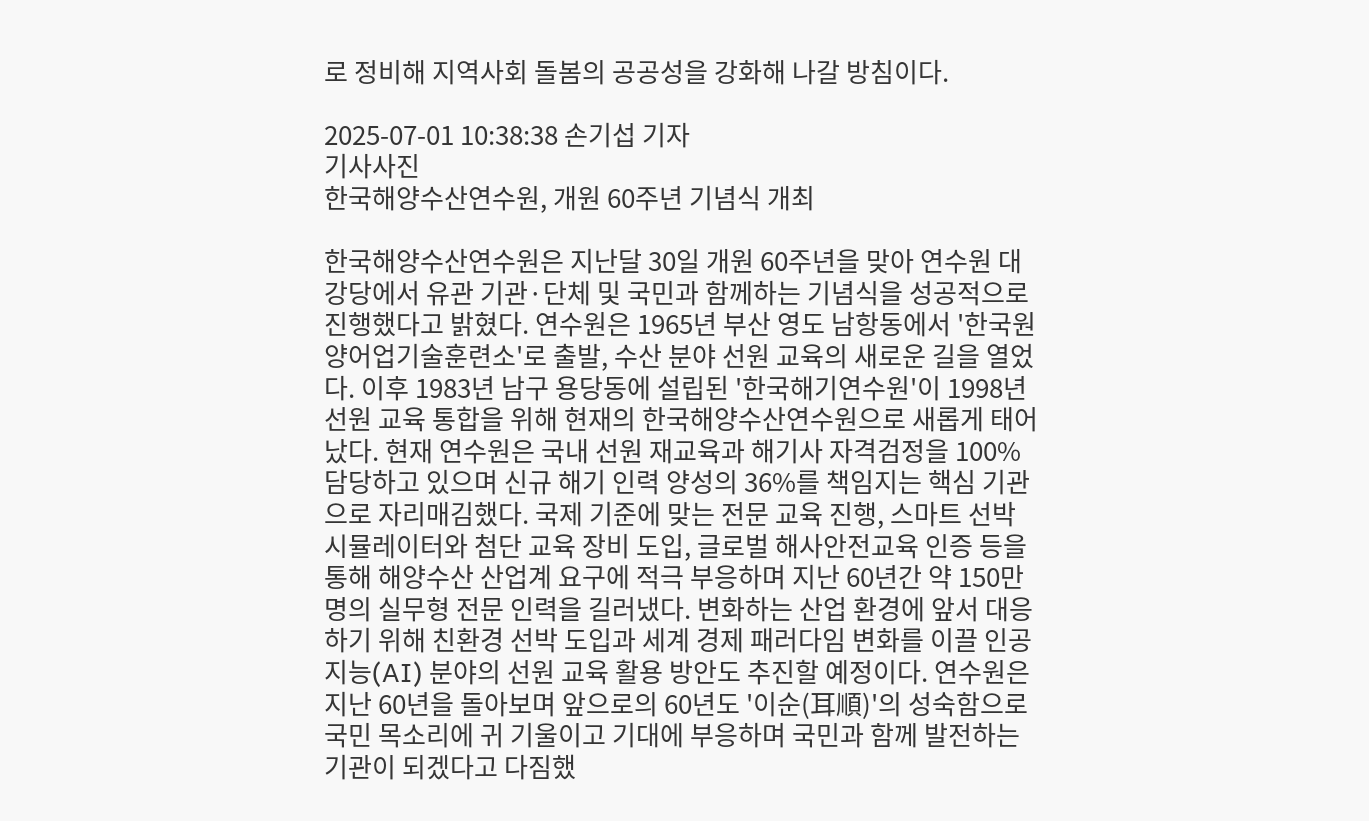로 정비해 지역사회 돌봄의 공공성을 강화해 나갈 방침이다.

2025-07-01 10:38:38 손기섭 기자
기사사진
한국해양수산연수원, 개원 60주년 기념식 개최

한국해양수산연수원은 지난달 30일 개원 60주년을 맞아 연수원 대강당에서 유관 기관·단체 및 국민과 함께하는 기념식을 성공적으로 진행했다고 밝혔다. 연수원은 1965년 부산 영도 남항동에서 '한국원양어업기술훈련소'로 출발, 수산 분야 선원 교육의 새로운 길을 열었다. 이후 1983년 남구 용당동에 설립된 '한국해기연수원'이 1998년 선원 교육 통합을 위해 현재의 한국해양수산연수원으로 새롭게 태어났다. 현재 연수원은 국내 선원 재교육과 해기사 자격검정을 100% 담당하고 있으며 신규 해기 인력 양성의 36%를 책임지는 핵심 기관으로 자리매김했다. 국제 기준에 맞는 전문 교육 진행, 스마트 선박 시뮬레이터와 첨단 교육 장비 도입, 글로벌 해사안전교육 인증 등을 통해 해양수산 산업계 요구에 적극 부응하며 지난 60년간 약 150만 명의 실무형 전문 인력을 길러냈다. 변화하는 산업 환경에 앞서 대응하기 위해 친환경 선박 도입과 세계 경제 패러다임 변화를 이끌 인공지능(AI) 분야의 선원 교육 활용 방안도 추진할 예정이다. 연수원은 지난 60년을 돌아보며 앞으로의 60년도 '이순(耳順)'의 성숙함으로 국민 목소리에 귀 기울이고 기대에 부응하며 국민과 함께 발전하는 기관이 되겠다고 다짐했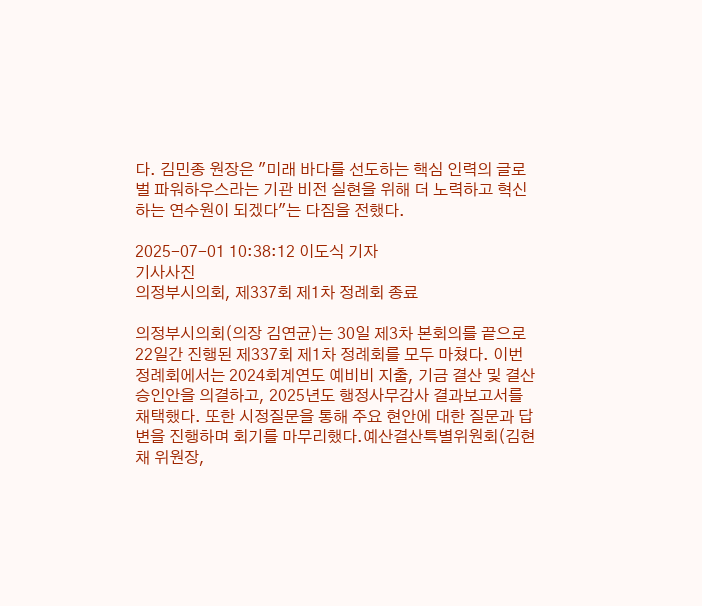다. 김민종 원장은 "미래 바다를 선도하는 핵심 인력의 글로벌 파워하우스라는 기관 비전 실현을 위해 더 노력하고 혁신하는 연수원이 되겠다"는 다짐을 전했다.

2025-07-01 10:38:12 이도식 기자
기사사진
의정부시의회, 제337회 제1차 정례회 종료

의정부시의회(의장 김연균)는 30일 제3차 본회의를 끝으로 22일간 진행된 제337회 제1차 정례회를 모두 마쳤다. 이번 정례회에서는 2024회계연도 예비비 지출, 기금 결산 및 결산 승인안을 의결하고, 2025년도 행정사무감사 결과보고서를 채택했다. 또한 시정질문을 통해 주요 현안에 대한 질문과 답변을 진행하며 회기를 마무리했다.예산결산특별위원회(김현채 위원장,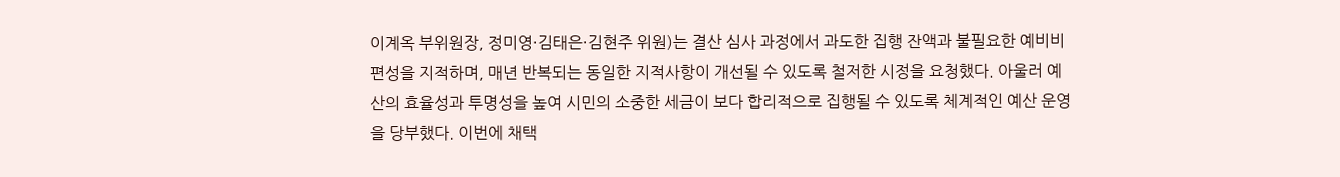이계옥 부위원장, 정미영·김태은·김현주 위원)는 결산 심사 과정에서 과도한 집행 잔액과 불필요한 예비비 편성을 지적하며, 매년 반복되는 동일한 지적사항이 개선될 수 있도록 철저한 시정을 요청했다. 아울러 예산의 효율성과 투명성을 높여 시민의 소중한 세금이 보다 합리적으로 집행될 수 있도록 체계적인 예산 운영을 당부했다. 이번에 채택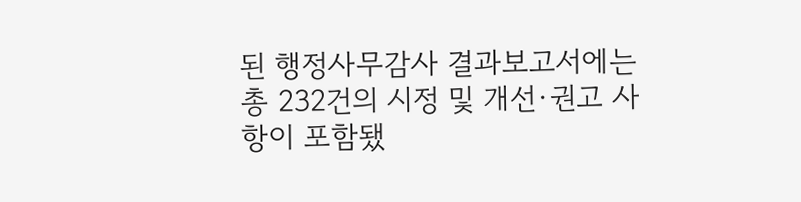된 행정사무감사 결과보고서에는 총 232건의 시정 및 개선·권고 사항이 포함됐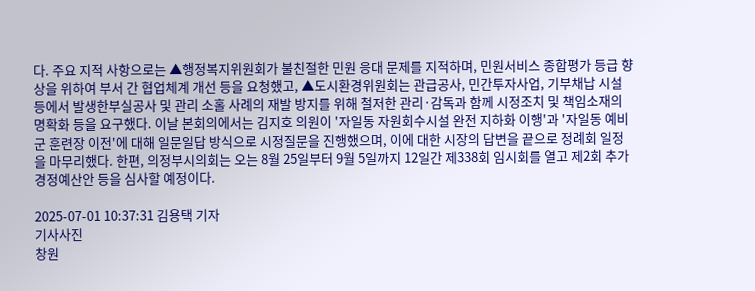다. 주요 지적 사항으로는 ▲행정복지위원회가 불친절한 민원 응대 문제를 지적하며, 민원서비스 종합평가 등급 향상을 위하여 부서 간 협업체계 개선 등을 요청했고, ▲도시환경위원회는 관급공사, 민간투자사업, 기부채납 시설 등에서 발생한부실공사 및 관리 소홀 사례의 재발 방지를 위해 철저한 관리·감독과 함께 시정조치 및 책임소재의 명확화 등을 요구했다. 이날 본회의에서는 김지호 의원이 '자일동 자원회수시설 완전 지하화 이행'과 '자일동 예비군 훈련장 이전'에 대해 일문일답 방식으로 시정질문을 진행했으며, 이에 대한 시장의 답변을 끝으로 정례회 일정을 마무리했다. 한편, 의정부시의회는 오는 8월 25일부터 9월 5일까지 12일간 제338회 임시회를 열고 제2회 추가경정예산안 등을 심사할 예정이다.

2025-07-01 10:37:31 김용택 기자
기사사진
창원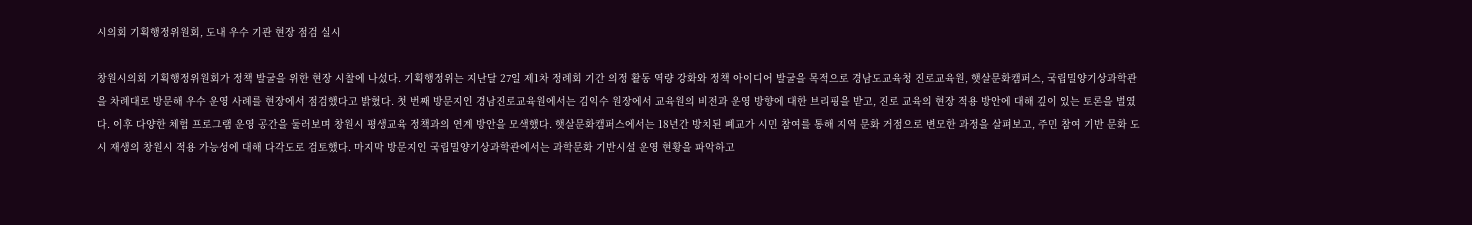시의회 기획행정위원회, 도내 우수 기관 현장 점검 실시

창원시의회 기획행정위원회가 정책 발굴을 위한 현장 시찰에 나섰다. 기획행정위는 지난달 27일 제1차 정례회 기간 의정 활동 역량 강화와 정책 아이디어 발굴을 목적으로 경남도교육청 진로교육원, 햇살문화캠퍼스, 국립밀양기상과학관을 차례대로 방문해 우수 운영 사례를 현장에서 점검했다고 밝혔다. 첫 번째 방문지인 경남진로교육원에서는 김익수 원장에서 교육원의 비전과 운영 방향에 대한 브리핑을 받고, 진로 교육의 현장 적용 방안에 대해 깊이 있는 토론을 벌였다. 이후 다양한 체험 프로그램 운영 공간을 둘러보며 창원시 평생교육 정책과의 연계 방안을 모색했다. 햇살문화캠퍼스에서는 18년간 방치된 폐교가 시민 참여를 통해 지역 문화 거점으로 변모한 과정을 살펴보고, 주민 참여 기반 문화 도시 재생의 창원시 적용 가능성에 대해 다각도로 검토했다. 마지막 방문지인 국립밀양기상과학관에서는 과학문화 기반시설 운영 현황을 파악하고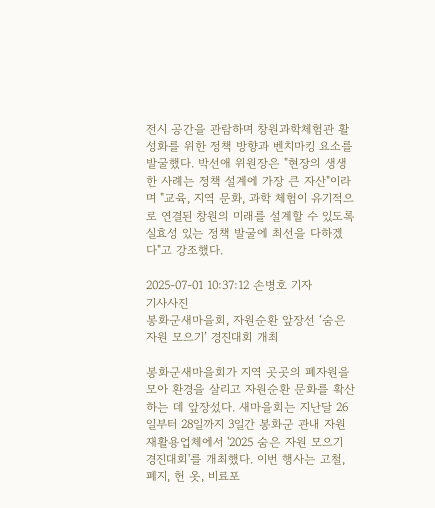전시 공간을 관람하며 창원과학체험관 활성화를 위한 정책 방향과 벤치마킹 요소를 발굴했다. 박선애 위원장은 "현장의 생생한 사례는 정책 설계에 가장 큰 자산"이라며 "교육, 지역 문화, 과학 체험이 유기적으로 연결된 창원의 미래를 설계할 수 있도록 실효성 있는 정책 발굴에 최선을 다하겠다"고 강조했다.

2025-07-01 10:37:12 손병호 기자
기사사진
봉화군새마을회, 자원순환 앞장선 ‘숨은 자원 모으기’ 경진대회 개최

봉화군새마을회가 지역 곳곳의 폐자원을 모아 환경을 살리고 자원순환 문화를 확산하는 데 앞장섰다. 새마을회는 지난달 26일부터 28일까지 3일간 봉화군 관내 자원재활용업체에서 '2025 숨은 자원 모으기 경진대회'를 개최했다. 이번 행사는 고철, 폐지, 헌 옷, 비료포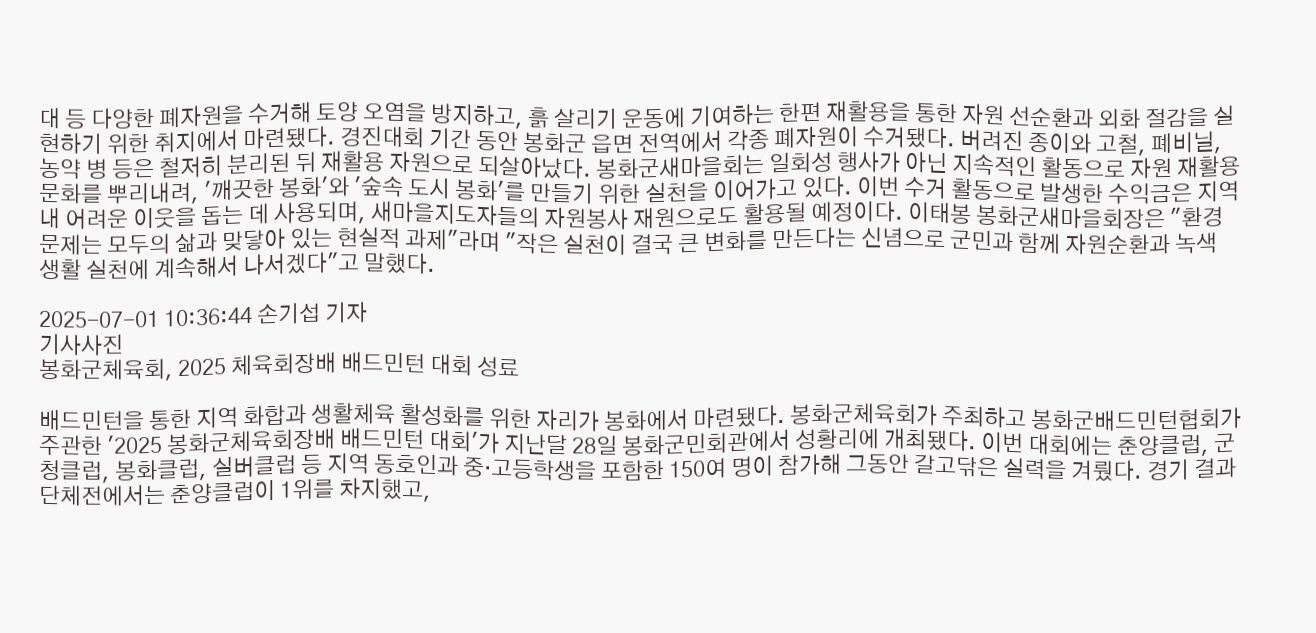대 등 다양한 폐자원을 수거해 토양 오염을 방지하고, 흙 살리기 운동에 기여하는 한편 재활용을 통한 자원 선순환과 외화 절감을 실현하기 위한 취지에서 마련됐다. 경진대회 기간 동안 봉화군 읍면 전역에서 각종 폐자원이 수거됐다. 버려진 종이와 고철, 폐비닐, 농약 병 등은 철저히 분리된 뒤 재활용 자원으로 되살아났다. 봉화군새마을회는 일회성 행사가 아닌 지속적인 활동으로 자원 재활용 문화를 뿌리내려, '깨끗한 봉화'와 '숲속 도시 봉화'를 만들기 위한 실천을 이어가고 있다. 이번 수거 활동으로 발생한 수익금은 지역 내 어려운 이웃을 돕는 데 사용되며, 새마을지도자들의 자원봉사 재원으로도 활용될 예정이다. 이태봉 봉화군새마을회장은 "환경문제는 모두의 삶과 맞닿아 있는 현실적 과제"라며 "작은 실천이 결국 큰 변화를 만든다는 신념으로 군민과 함께 자원순환과 녹색 생활 실천에 계속해서 나서겠다"고 말했다.

2025-07-01 10:36:44 손기섭 기자
기사사진
봉화군체육회, 2025 체육회장배 배드민턴 대회 성료

배드민턴을 통한 지역 화합과 생활체육 활성화를 위한 자리가 봉화에서 마련됐다. 봉화군체육회가 주최하고 봉화군배드민턴협회가 주관한 '2025 봉화군체육회장배 배드민턴 대회'가 지난달 28일 봉화군민회관에서 성황리에 개최됐다. 이번 대회에는 춘양클럽, 군청클럽, 봉화클럽, 실버클럽 등 지역 동호인과 중·고등학생을 포함한 150여 명이 참가해 그동안 갈고닦은 실력을 겨뤘다. 경기 결과 단체전에서는 춘양클럽이 1위를 차지했고,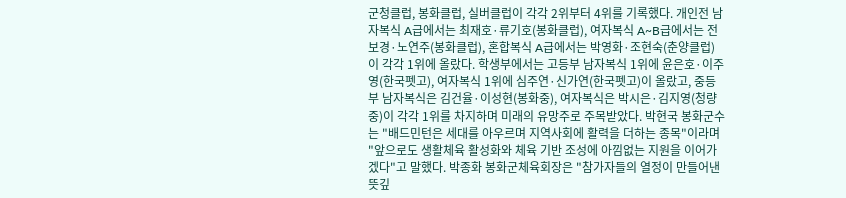군청클럽, 봉화클럽, 실버클럽이 각각 2위부터 4위를 기록했다. 개인전 남자복식 A급에서는 최재호·류기호(봉화클럽), 여자복식 A~B급에서는 전보경·노연주(봉화클럽), 혼합복식 A급에서는 박영화·조현숙(춘양클럽)이 각각 1위에 올랐다. 학생부에서는 고등부 남자복식 1위에 윤은호·이주영(한국펫고), 여자복식 1위에 심주연·신가연(한국펫고)이 올랐고, 중등부 남자복식은 김건율·이성현(봉화중), 여자복식은 박시은·김지영(청량중)이 각각 1위를 차지하며 미래의 유망주로 주목받았다. 박현국 봉화군수는 "배드민턴은 세대를 아우르며 지역사회에 활력을 더하는 종목"이라며 "앞으로도 생활체육 활성화와 체육 기반 조성에 아낌없는 지원을 이어가겠다"고 말했다. 박종화 봉화군체육회장은 "참가자들의 열정이 만들어낸 뜻깊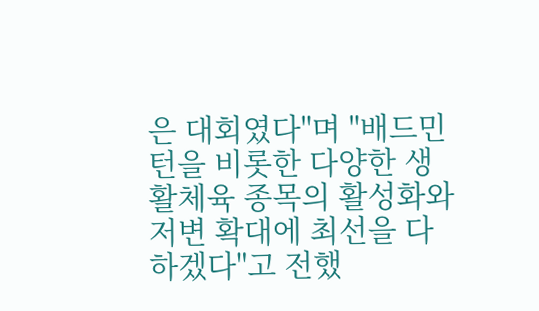은 대회였다"며 "배드민턴을 비롯한 다양한 생활체육 종목의 활성화와 저변 확대에 최선을 다하겠다"고 전했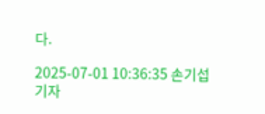다.

2025-07-01 10:36:35 손기섭 기자